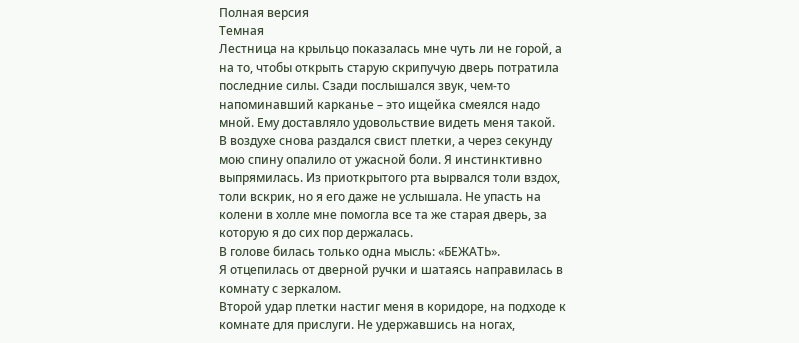Полная версия
Темная
Лестница на крыльцо показалась мне чуть ли не горой, а на то, чтобы открыть старую скрипучую дверь потратила последние силы. Сзади послышался звук, чем-то напоминавший карканье – это ищейка смеялся надо мной. Ему доставляло удовольствие видеть меня такой.
В воздухе снова раздался свист плетки, а через секунду мою спину опалило от ужасной боли. Я инстинктивно выпрямилась. Из приоткрытого рта вырвался толи вздох, толи вскрик, но я его даже не услышала. Не упасть на колени в холле мне помогла все та же старая дверь, за которую я до сих пор держалась.
В голове билась только одна мысль: «БЕЖАТЬ».
Я отцепилась от дверной ручки и шатаясь направилась в комнату с зеркалом.
Второй удар плетки настиг меня в коридоре, на подходе к комнате для прислуги. Не удержавшись на ногах,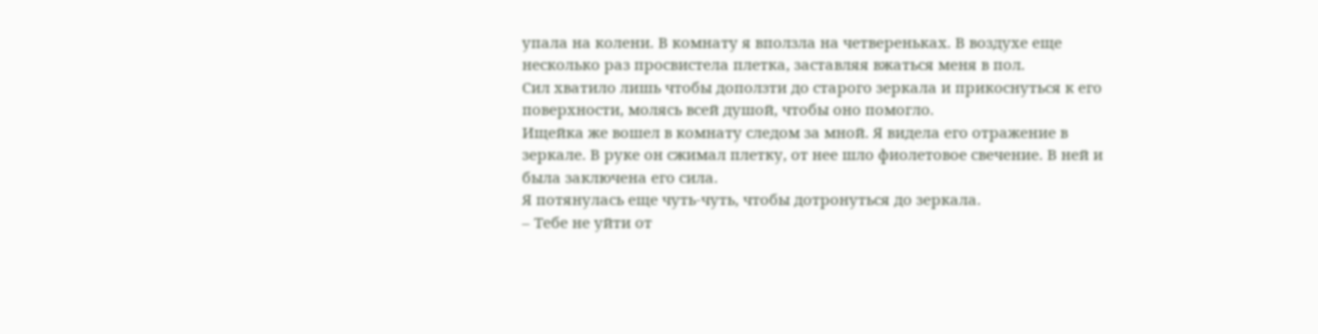упала на колени. В комнату я вползла на четвереньках. В воздухе еще несколько раз просвистела плетка, заставляя вжаться меня в пол.
Сил хватило лишь чтобы доползти до старого зеркала и прикоснуться к его поверхности, молясь всей душой, чтобы оно помогло.
Ищейка же вошел в комнату следом за мной. Я видела его отражение в зеркале. В руке он сжимал плетку, от нее шло фиолетовое свечение. В ней и была заключена его сила.
Я потянулась еще чуть-чуть, чтобы дотронуться до зеркала.
– Тебе не уйти от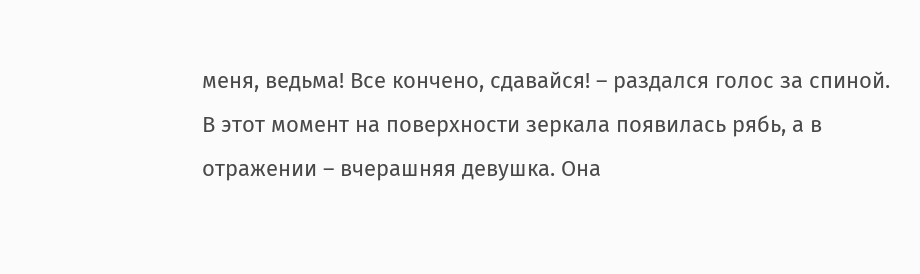меня, ведьма! Все кончено, сдавайся! – раздался голос за спиной.
В этот момент на поверхности зеркала появилась рябь, а в отражении – вчерашняя девушка. Она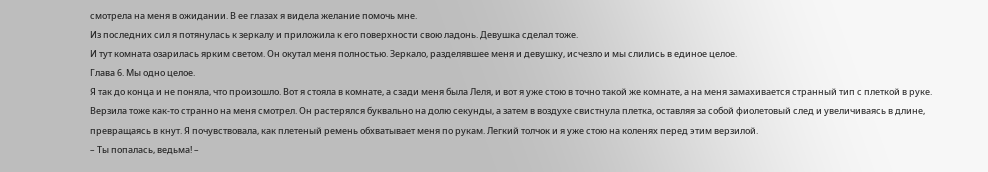смотрела на меня в ожидании. В ее глазах я видела желание помочь мне.
Из последних сил я потянулась к зеркалу и приложила к его поверхности свою ладонь. Девушка сделал тоже.
И тут комната озарилась ярким светом. Он окутал меня полностью. Зеркало, разделявшее меня и девушку, исчезло и мы слились в единое целое.
Глава 6. Мы одно целое.
Я так до конца и не поняла, что произошло. Вот я стояла в комнате, а сзади меня была Леля, и вот я уже стою в точно такой же комнате, а на меня замахивается странный тип с плеткой в руке. Верзила тоже как-то странно на меня смотрел. Он растерялся буквально на долю секунды, а затем в воздухе свистнула плетка, оставляя за собой фиолетовый след и увеличиваясь в длине, превращаясь в кнут. Я почувствовала, как плетеный ремень обхватывает меня по рукам. Легкий толчок и я уже стою на коленях перед этим верзилой.
– Ты попалась, ведьма! –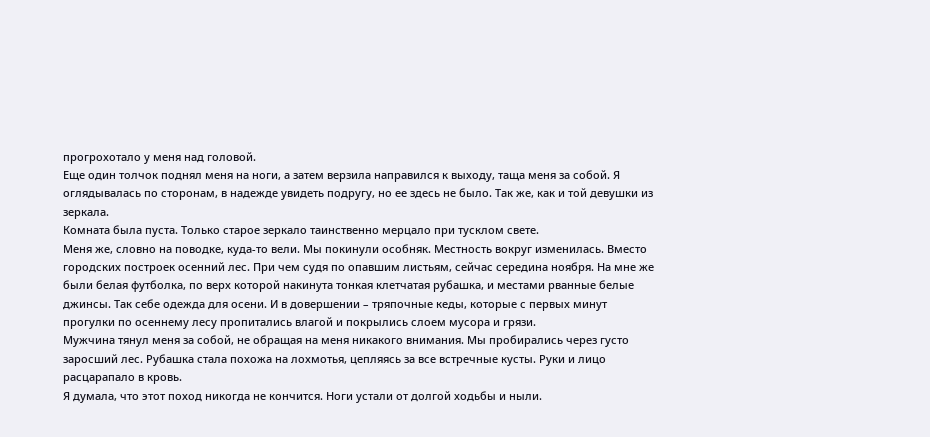прогрохотало у меня над головой.
Еще один толчок поднял меня на ноги, а затем верзила направился к выходу, таща меня за собой. Я оглядывалась по сторонам, в надежде увидеть подругу, но ее здесь не было. Так же, как и той девушки из зеркала.
Комната была пуста. Только старое зеркало таинственно мерцало при тусклом свете.
Меня же, словно на поводке, куда-то вели. Мы покинули особняк. Местность вокруг изменилась. Вместо городских построек осенний лес. При чем судя по опавшим листьям, сейчас середина ноября. На мне же были белая футболка, по верх которой накинута тонкая клетчатая рубашка, и местами рванные белые джинсы. Так себе одежда для осени. И в довершении – тряпочные кеды, которые с первых минут прогулки по осеннему лесу пропитались влагой и покрылись слоем мусора и грязи.
Мужчина тянул меня за собой, не обращая на меня никакого внимания. Мы пробирались через густо заросший лес. Рубашка стала похожа на лохмотья, цепляясь за все встречные кусты. Руки и лицо расцарапало в кровь.
Я думала, что этот поход никогда не кончится. Ноги устали от долгой ходьбы и ныли.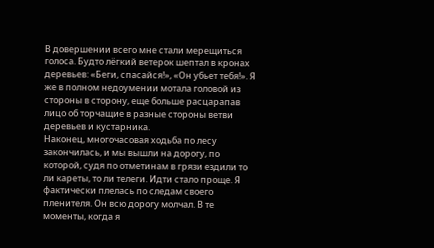В довершении всего мне стали мерещиться голоса. Будто лёгкий ветерок шептал в кронах деревьев: «Беги, спасайся!», «Он убьет тебя!». Я же в полном недоумении мотала головой из стороны в сторону, еще больше расцарапав лицо об торчащие в разные стороны ветви деревьев и кустарника.
Наконец, многочасовая ходьба по лесу закончилась, и мы вышли на дорогу, по которой, судя по отметинам в грязи ездили то ли кареты, то ли телеги. Идти стало проще. Я фактически плелась по следам своего пленителя. Он всю дорогу молчал. В те моменты, когда я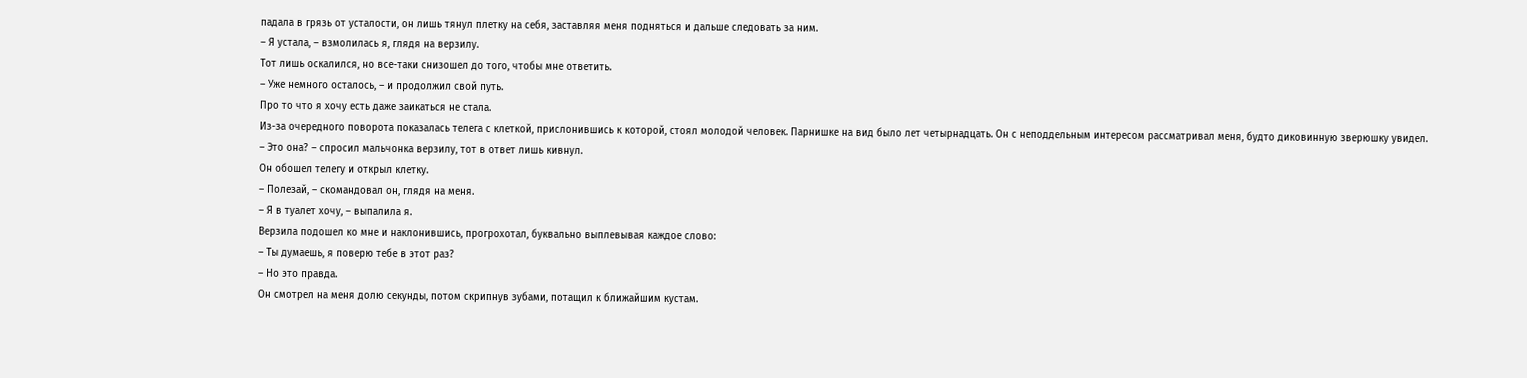падала в грязь от усталости, он лишь тянул плетку на себя, заставляя меня подняться и дальше следовать за ним.
– Я устала, – взмолилась я, глядя на верзилу.
Тот лишь оскалился, но все-таки снизошел до того, чтобы мне ответить.
– Уже немного осталось, – и продолжил свой путь.
Про то что я хочу есть даже заикаться не стала.
Из-за очередного поворота показалась телега с клеткой, прислонившись к которой, стоял молодой человек. Парнишке на вид было лет четырнадцать. Он с неподдельным интересом рассматривал меня, будто диковинную зверюшку увидел.
– Это она? – спросил мальчонка верзилу, тот в ответ лишь кивнул.
Он обошел телегу и открыл клетку.
– Полезай, – скомандовал он, глядя на меня.
– Я в туалет хочу, – выпалила я.
Верзила подошел ко мне и наклонившись, прогрохотал, буквально выплевывая каждое слово:
– Ты думаешь, я поверю тебе в этот раз?
– Но это правда.
Он смотрел на меня долю секунды, потом скрипнув зубами, потащил к ближайшим кустам.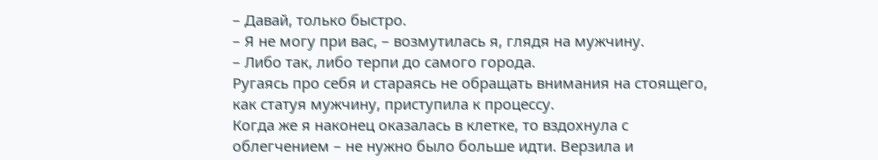– Давай, только быстро.
– Я не могу при вас, – возмутилась я, глядя на мужчину.
– Либо так, либо терпи до самого города.
Ругаясь про себя и стараясь не обращать внимания на стоящего, как статуя мужчину, приступила к процессу.
Когда же я наконец оказалась в клетке, то вздохнула с облегчением – не нужно было больше идти. Верзила и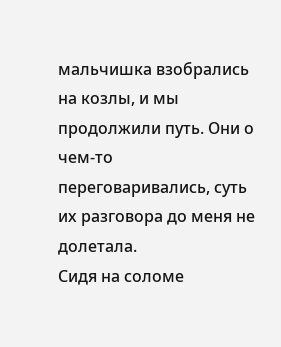мальчишка взобрались на козлы, и мы продолжили путь. Они о чем-то переговаривались, суть их разговора до меня не долетала.
Сидя на соломе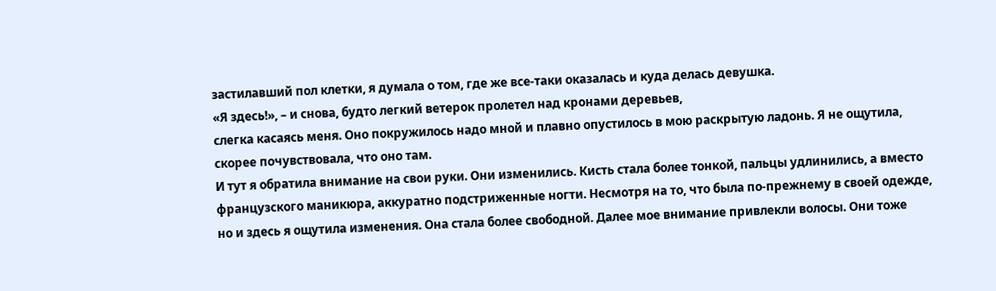застилавший пол клетки, я думала о том, где же все-таки оказалась и куда делась девушка.
«Я здесь!», – и снова, будто легкий ветерок пролетел над кронами деревьев,
слегка касаясь меня. Оно покружилось надо мной и плавно опустилось в мою раскрытую ладонь. Я не ощутила, скорее почувствовала, что оно там.
И тут я обратила внимание на свои руки. Они изменились. Кисть стала более тонкой, пальцы удлинились, а вместо французского маникюра, аккуратно подстриженные ногти. Несмотря на то, что была по-прежнему в своей одежде, но и здесь я ощутила изменения. Она стала более свободной. Далее мое внимание привлекли волосы. Они тоже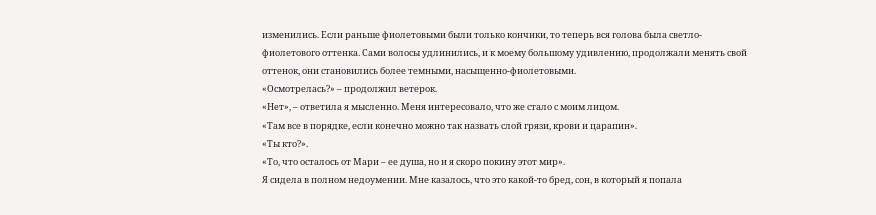изменились. Если раньше фиолетовыми были только кончики, то теперь вся голова была светло-фиолетового оттенка. Сами волосы удлинились, и к моему большому удивлению, продолжали менять свой оттенок, они становились более темными, насыщенно-фиолетовыми.
«Осмотрелась?» – продолжил ветерок.
«Нет», – ответила я мысленно. Меня интересовало, что же стало с моим лицом.
«Там все в порядке, если конечно можно так назвать слой грязи, крови и царапин».
«Ты кто?».
«То, что осталось от Мари – ее душа, но и я скоро покину этот мир».
Я сидела в полном недоумении. Мне казалось, что это какой-то бред, сон, в который я попала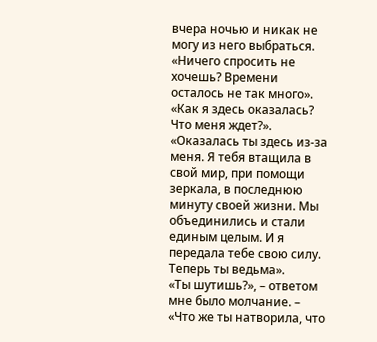вчера ночью и никак не могу из него выбраться.
«Ничего спросить не хочешь? Времени осталось не так много».
«Как я здесь оказалась? Что меня ждет?».
«Оказалась ты здесь из-за меня. Я тебя втащила в свой мир, при помощи зеркала, в последнюю минуту своей жизни. Мы объединились и стали единым целым. И я передала тебе свою силу. Теперь ты ведьма».
«Ты шутишь?», – ответом мне было молчание. – «Что же ты натворила, что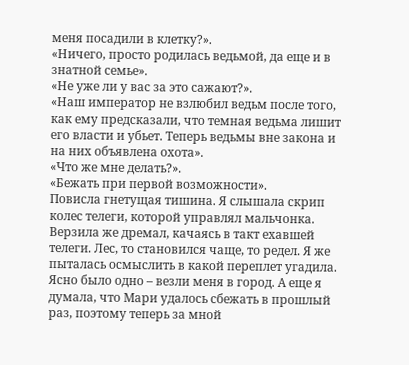меня посадили в клетку?».
«Ничего, просто родилась ведьмой, да еще и в знатной семье».
«Не уже ли у вас за это сажают?».
«Наш император не взлюбил ведьм после того, как ему предсказали, что темная ведьма лишит его власти и убьет. Теперь ведьмы вне закона и на них объявлена охота».
«Что же мне делать?».
«Бежать при первой возможности».
Повисла гнетущая тишина. Я слышала скрип колес телеги, которой управлял мальчонка. Верзила же дремал, качаясь в такт ехавшей телеги. Лес, то становился чаще, то редел. Я же пыталась осмыслить в какой переплет угадила. Ясно было одно – везли меня в город. А еще я думала, что Мари удалось сбежать в прошлый раз, поэтому теперь за мной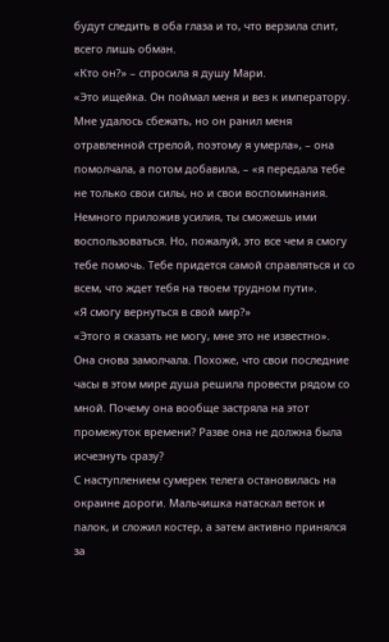будут следить в оба глаза и то, что верзила спит, всего лишь обман.
«Кто он?» – спросила я душу Мари.
«Это ищейка. Он поймал меня и вез к императору. Мне удалось сбежать, но он ранил меня отравленной стрелой, поэтому я умерла», – она помолчала, а потом добавила, – «я передала тебе не только свои силы, но и свои воспоминания. Немного приложив усилия, ты сможешь ими воспользоваться. Но, пожалуй, это все чем я смогу тебе помочь. Тебе придется самой справляться и со всем, что ждет тебя на твоем трудном пути».
«Я смогу вернуться в свой мир?»
«Этого я сказать не могу, мне это не известно».
Она снова замолчала. Похоже, что свои последние часы в этом мире душа решила провести рядом со мной. Почему она вообще застряла на этот промежуток времени? Разве она не должна была исчезнуть сразу?
С наступлением сумерек телега остановилась на окраине дороги. Мальчишка натаскал веток и палок, и сложил костер, а затем активно принялся за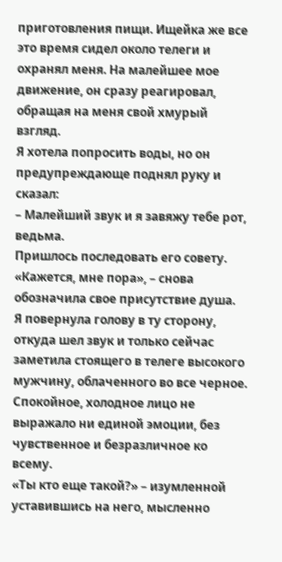приготовления пищи. Ищейка же все это время сидел около телеги и охранял меня. На малейшее мое движение, он сразу реагировал, обращая на меня свой хмурый взгляд.
Я хотела попросить воды, но он предупреждающе поднял руку и сказал:
– Малейший звук и я завяжу тебе рот, ведьма.
Пришлось последовать его совету.
«Кажется, мне пора», – снова обозначила свое присутствие душа.
Я повернула голову в ту сторону, откуда шел звук и только сейчас заметила стоящего в телеге высокого мужчину, облаченного во все черное. Спокойное, холодное лицо не выражало ни единой эмоции, без чувственное и безразличное ко всему.
«Ты кто еще такой?» – изумленной уставившись на него, мысленно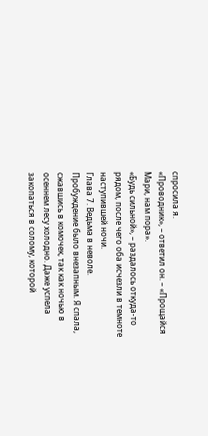спросила я.
«Проводник», – ответил он. – «Прощайся Мари, нам пора».
«Будь сильной», – раздалось откуда-то рядом, после чего оба исчезли в темноте наступившей ночи.
Глава 7. Ведьма в неволе.
Пробуждение было внезапным. Я спала, сжавшись в комочек, так как ночью в осеннем лесу холодно. Даже успела закопаться в солому, которой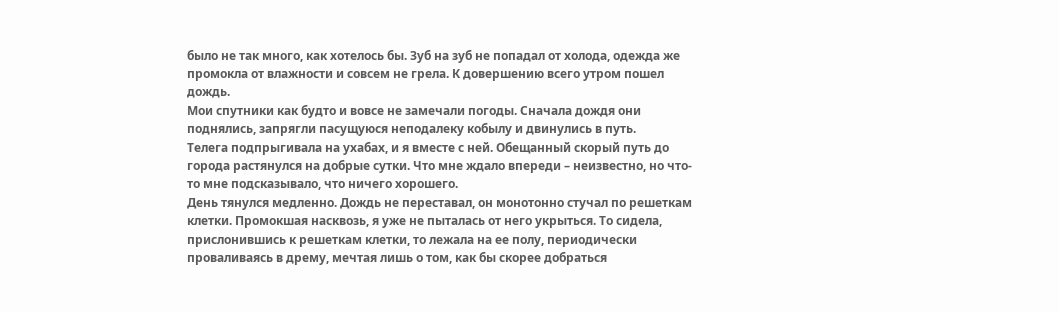было не так много, как хотелось бы. Зуб на зуб не попадал от холода, одежда же промокла от влажности и совсем не грела. К довершению всего утром пошел дождь.
Мои спутники как будто и вовсе не замечали погоды. Сначала дождя они поднялись, запрягли пасущуюся неподалеку кобылу и двинулись в путь.
Телега подпрыгивала на ухабах, и я вместе с ней. Обещанный скорый путь до города растянулся на добрые сутки. Что мне ждало впереди – неизвестно, но что-то мне подсказывало, что ничего хорошего.
День тянулся медленно. Дождь не переставал, он монотонно стучал по решеткам клетки. Промокшая насквозь, я уже не пыталась от него укрыться. То сидела, прислонившись к решеткам клетки, то лежала на ее полу, периодически проваливаясь в дрему, мечтая лишь о том, как бы скорее добраться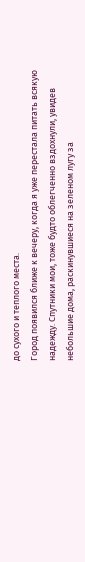до сухого и теплого места.
Город появился ближе к вечеру, когда я уже перестала питать всякую надежду. Спутники мои, тоже будто облегченно вздохнули, увидев небольшие дома, раскинувшиеся на зеленом лугу за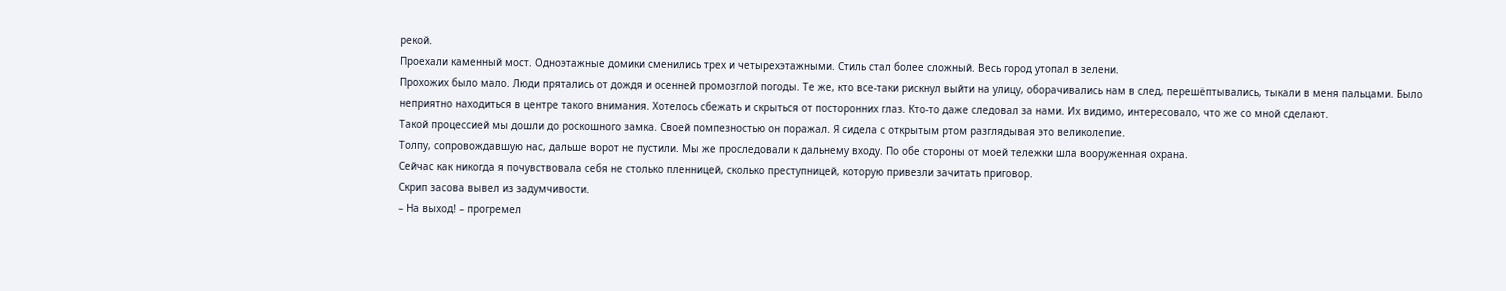рекой.
Проехали каменный мост. Одноэтажные домики сменились трех и четырехэтажными. Стиль стал более сложный. Весь город утопал в зелени.
Прохожих было мало. Люди прятались от дождя и осенней промозглой погоды. Те же, кто все-таки рискнул выйти на улицу, оборачивались нам в след, перешёптывались, тыкали в меня пальцами. Было неприятно находиться в центре такого внимания. Хотелось сбежать и скрыться от посторонних глаз. Кто-то даже следовал за нами. Их видимо, интересовало, что же со мной сделают.
Такой процессией мы дошли до роскошного замка. Своей помпезностью он поражал. Я сидела с открытым ртом разглядывая это великолепие.
Толпу, сопровождавшую нас, дальше ворот не пустили. Мы же проследовали к дальнему входу. По обе стороны от моей тележки шла вооруженная охрана.
Сейчас как никогда я почувствовала себя не столько пленницей, сколько преступницей, которую привезли зачитать приговор.
Скрип засова вывел из задумчивости.
– На выход! – прогремел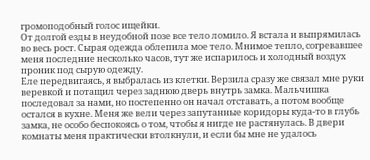громоподобный голос ищейки.
От долгой езды в неудобной позе все тело ломило. Я встала и выпрямилась во весь рост. Сырая одежда облепила мое тело. Мнимое тепло, согревавшее меня последние несколько часов, тут же испарилось и холодный воздух проник под сырую одежду.
Еле передвигаясь, я выбралась из клетки. Верзила сразу же связал мне руки веревкой и потащил через заднюю дверь внутрь замка. Мальчишка последовал за нами, но постепенно он начал отставать, а потом вообще остался в кухне. Меня же вели через запутанные коридоры куда-то в глубь замка, не особо беспокоясь о том, чтобы я нигде не растянулась. В двери комнаты меня практически втолкнули, и если бы мне не удалось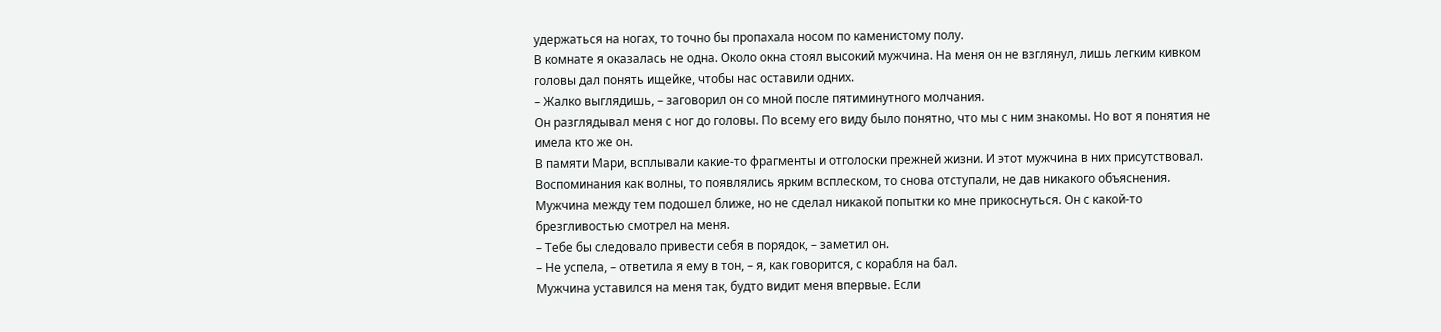удержаться на ногах, то точно бы пропахала носом по каменистому полу.
В комнате я оказалась не одна. Около окна стоял высокий мужчина. На меня он не взглянул, лишь легким кивком головы дал понять ищейке, чтобы нас оставили одних.
– Жалко выглядишь, – заговорил он со мной после пятиминутного молчания.
Он разглядывал меня с ног до головы. По всему его виду было понятно, что мы с ним знакомы. Но вот я понятия не имела кто же он.
В памяти Мари, всплывали какие-то фрагменты и отголоски прежней жизни. И этот мужчина в них присутствовал. Воспоминания как волны, то появлялись ярким всплеском, то снова отступали, не дав никакого объяснения.
Мужчина между тем подошел ближе, но не сделал никакой попытки ко мне прикоснуться. Он с какой-то брезгливостью смотрел на меня.
– Тебе бы следовало привести себя в порядок, – заметил он.
– Не успела, – ответила я ему в тон, – я, как говорится, с корабля на бал.
Мужчина уставился на меня так, будто видит меня впервые. Если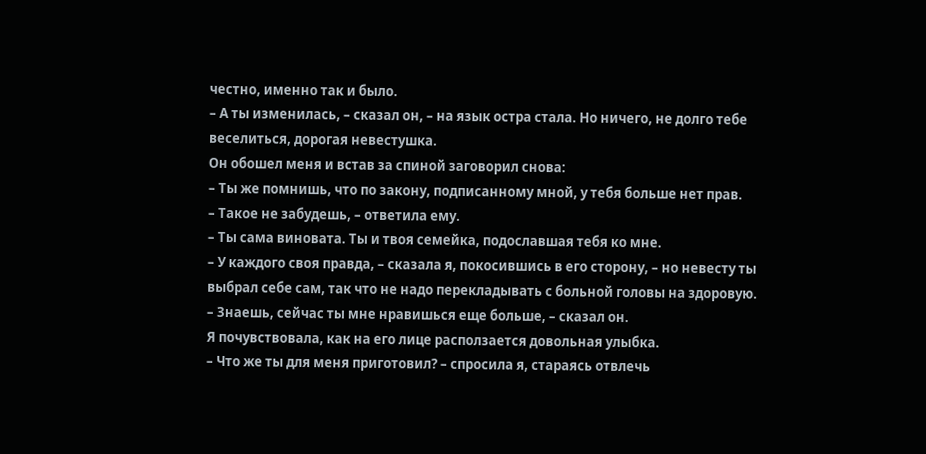честно, именно так и было.
– А ты изменилась, – сказал он, – на язык остра стала. Но ничего, не долго тебе веселиться, дорогая невестушка.
Он обошел меня и встав за спиной заговорил снова:
– Ты же помнишь, что по закону, подписанному мной, у тебя больше нет прав.
– Такое не забудешь, – ответила ему.
– Ты сама виновата. Ты и твоя семейка, подославшая тебя ко мне.
– У каждого своя правда, – сказала я, покосившись в его сторону, – но невесту ты выбрал себе сам, так что не надо перекладывать с больной головы на здоровую.
– Знаешь, сейчас ты мне нравишься еще больше, – сказал он.
Я почувствовала, как на его лице расползается довольная улыбка.
– Что же ты для меня приготовил? – спросила я, стараясь отвлечь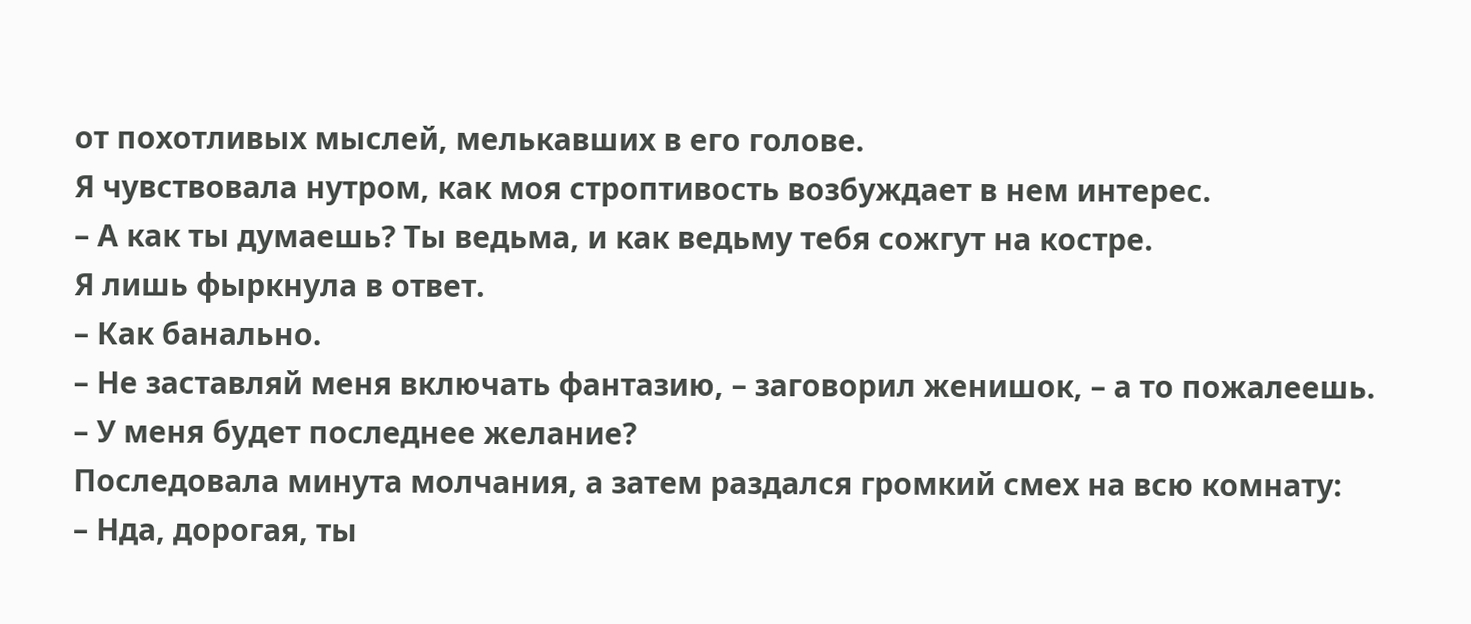от похотливых мыслей, мелькавших в его голове.
Я чувствовала нутром, как моя строптивость возбуждает в нем интерес.
– А как ты думаешь? Ты ведьма, и как ведьму тебя сожгут на костре.
Я лишь фыркнула в ответ.
– Как банально.
– Не заставляй меня включать фантазию, – заговорил женишок, – а то пожалеешь.
– У меня будет последнее желание?
Последовала минута молчания, а затем раздался громкий смех на всю комнату:
– Нда, дорогая, ты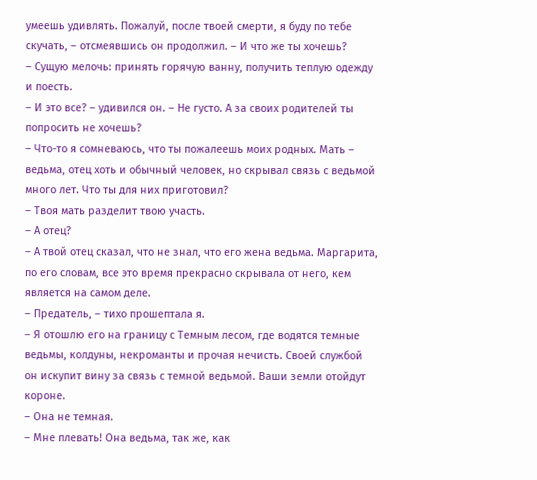умеешь удивлять. Пожалуй, после твоей смерти, я буду по тебе скучать, – отсмеявшись он продолжил. – И что же ты хочешь?
– Сущую мелочь: принять горячую ванну, получить теплую одежду и поесть.
– И это все? – удивился он. – Не густо. А за своих родителей ты попросить не хочешь?
– Что-то я сомневаюсь, что ты пожалеешь моих родных. Мать – ведьма, отец хоть и обычный человек, но скрывал связь с ведьмой много лет. Что ты для них приготовил?
– Твоя мать разделит твою участь.
– А отец?
– А твой отец сказал, что не знал, что его жена ведьма. Маргарита, по его словам, все это время прекрасно скрывала от него, кем является на самом деле.
– Предатель, – тихо прошептала я.
– Я отошлю его на границу с Темным лесом, где водятся темные ведьмы, колдуны, некроманты и прочая нечисть. Своей службой он искупит вину за связь с темной ведьмой. Ваши земли отойдут короне.
– Она не темная.
– Мне плевать! Она ведьма, так же, как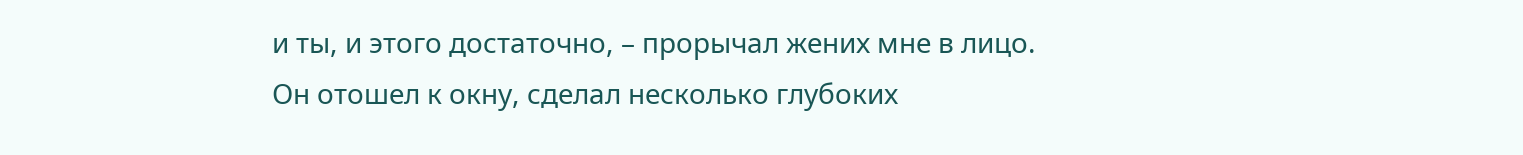и ты, и этого достаточно, – прорычал жених мне в лицо.
Он отошел к окну, сделал несколько глубоких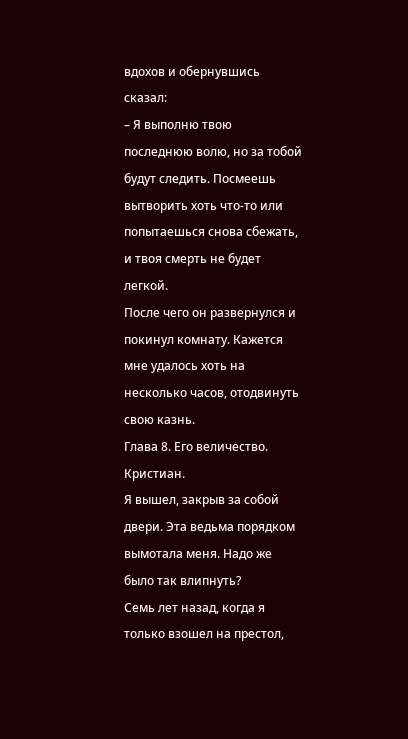вдохов и обернувшись сказал:
– Я выполню твою последнюю волю, но за тобой будут следить. Посмеешь вытворить хоть что-то или попытаешься снова сбежать, и твоя смерть не будет легкой.
После чего он развернулся и покинул комнату. Кажется мне удалось хоть на несколько часов, отодвинуть свою казнь.
Глава 8. Его величество.
Кристиан.
Я вышел, закрыв за собой двери. Эта ведьма порядком вымотала меня. Надо же было так влипнуть?
Семь лет назад, когда я только взошел на престол,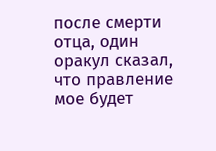после смерти отца, один оракул сказал, что правление мое будет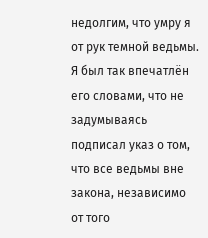недолгим, что умру я от рук темной ведьмы. Я был так впечатлён его словами, что не задумываясь подписал указ о том, что все ведьмы вне закона, независимо от того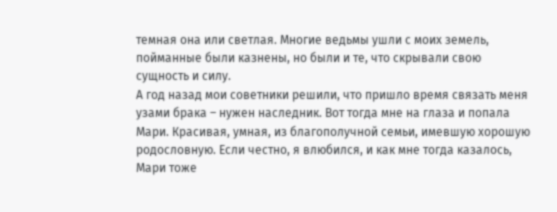темная она или светлая. Многие ведьмы ушли с моих земель, пойманные были казнены, но были и те, что скрывали свою сущность и силу.
А год назад мои советники решили, что пришло время связать меня узами брака – нужен наследник. Вот тогда мне на глаза и попала Мари. Красивая, умная, из благополучной семьи, имевшую хорошую родословную. Если честно, я влюбился, и как мне тогда казалось, Мари тоже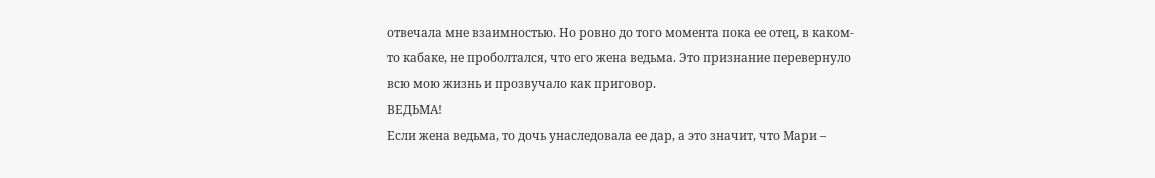отвечала мне взаимностью. Но ровно до того момента пока ее отец, в каком-то кабаке, не проболтался, что его жена ведьма. Это признание перевернуло всю мою жизнь и прозвучало как приговор.
ВЕДЬМА!
Если жена ведьма, то дочь унаследовала ее дар, а это значит, что Мари –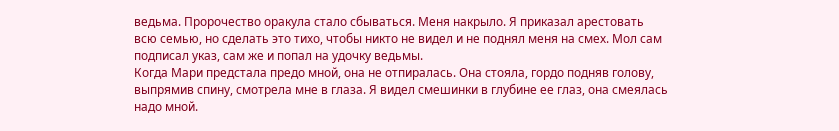ведьма. Пророчество оракула стало сбываться. Меня накрыло. Я приказал арестовать всю семью, но сделать это тихо, чтобы никто не видел и не поднял меня на смех. Мол сам подписал указ, сам же и попал на удочку ведьмы.
Когда Мари предстала предо мной, она не отпиралась. Она стояла, гордо подняв голову, выпрямив спину, смотрела мне в глаза. Я видел смешинки в глубине ее глаз, она смеялась надо мной.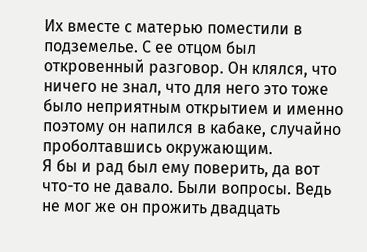Их вместе с матерью поместили в подземелье. С ее отцом был откровенный разговор. Он клялся, что ничего не знал, что для него это тоже было неприятным открытием и именно поэтому он напился в кабаке, случайно проболтавшись окружающим.
Я бы и рад был ему поверить, да вот что-то не давало. Были вопросы. Ведь не мог же он прожить двадцать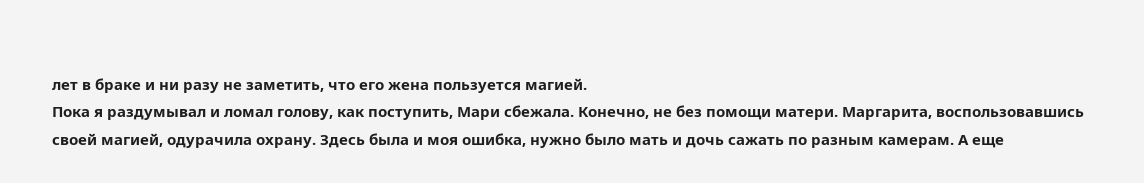лет в браке и ни разу не заметить, что его жена пользуется магией.
Пока я раздумывал и ломал голову, как поступить, Мари сбежала. Конечно, не без помощи матери. Маргарита, воспользовавшись своей магией, одурачила охрану. Здесь была и моя ошибка, нужно было мать и дочь сажать по разным камерам. А еще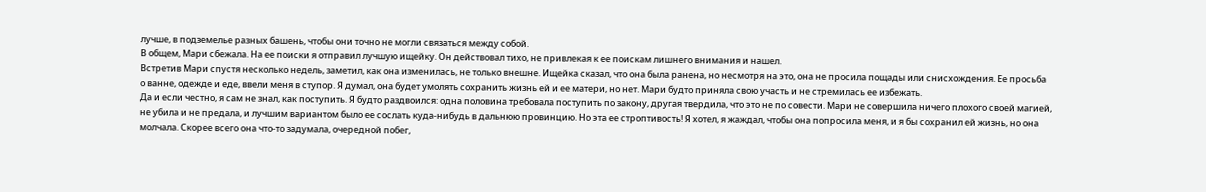лучше, в подземелье разных башень, чтобы они точно не могли связаться между собой.
В общем, Мари сбежала. На ее поиски я отправил лучшую ищейку. Он действовал тихо, не привлекая к ее поискам лишнего внимания и нашел.
Встретив Мари спустя несколько недель, заметил, как она изменилась, не только внешне. Ищейка сказал, что она была ранена, но несмотря на это, она не просила пощады или снисхождения. Ее просьба о ванне, одежде и еде, ввели меня в ступор. Я думал, она будет умолять сохранить жизнь ей и ее матери, но нет. Мари будто приняла свою участь и не стремилась ее избежать.
Да и если честно, я сам не знал, как поступить. Я будто раздвоился: одна половина требовала поступить по закону, другая твердила, что это не по совести. Мари не совершила ничего плохого своей магией, не убила и не предала, и лучшим вариантом было ее сослать куда-нибудь в дальнюю провинцию. Но эта ее строптивость! Я хотел, я жаждал, чтобы она попросила меня, и я бы сохранил ей жизнь, но она молчала. Скорее всего она что-то задумала, очередной побег,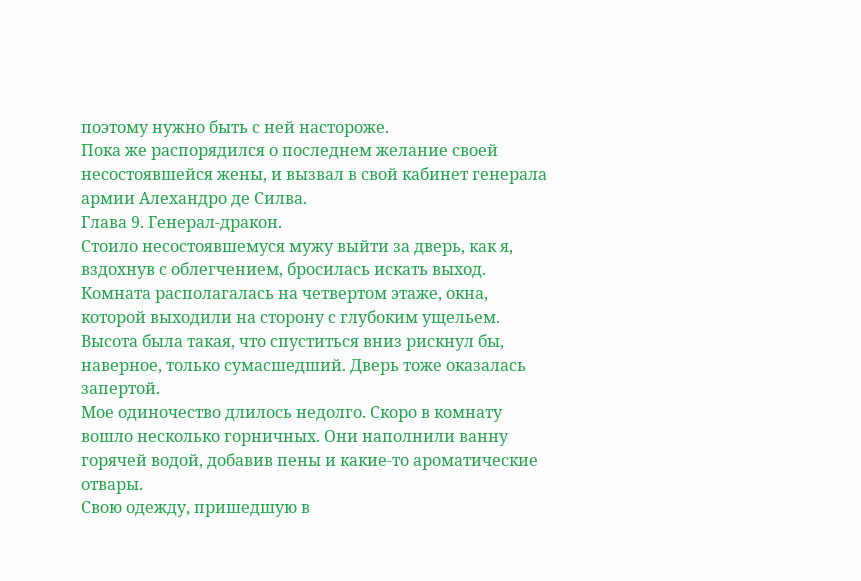поэтому нужно быть с ней настороже.
Пока же распорядился о последнем желание своей несостоявшейся жены, и вызвал в свой кабинет генерала армии Алехандро де Силва.
Глава 9. Генерал-дракон.
Стоило несостоявшемуся мужу выйти за дверь, как я, вздохнув с облегчением, бросилась искать выход. Комната располагалась на четвертом этаже, окна, которой выходили на сторону с глубоким ущельем. Высота была такая, что спуститься вниз рискнул бы, наверное, только сумасшедший. Дверь тоже оказалась запертой.
Мое одиночество длилось недолго. Скоро в комнату вошло несколько горничных. Они наполнили ванну горячей водой, добавив пены и какие-то ароматические отвары.
Свою одежду, пришедшую в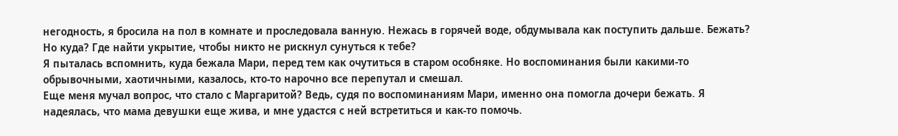негодность, я бросила на пол в комнате и проследовала ванную. Нежась в горячей воде, обдумывала как поступить дальше. Бежать? Но куда? Где найти укрытие, чтобы никто не рискнул сунуться к тебе?
Я пыталась вспомнить, куда бежала Мари, перед тем как очутиться в старом особняке. Но воспоминания были какими-то обрывочными, хаотичными, казалось, кто-то нарочно все перепутал и смешал.
Еще меня мучал вопрос, что стало с Маргаритой? Ведь, судя по воспоминаниям Мари, именно она помогла дочери бежать. Я надеялась, что мама девушки еще жива, и мне удастся с ней встретиться и как-то помочь.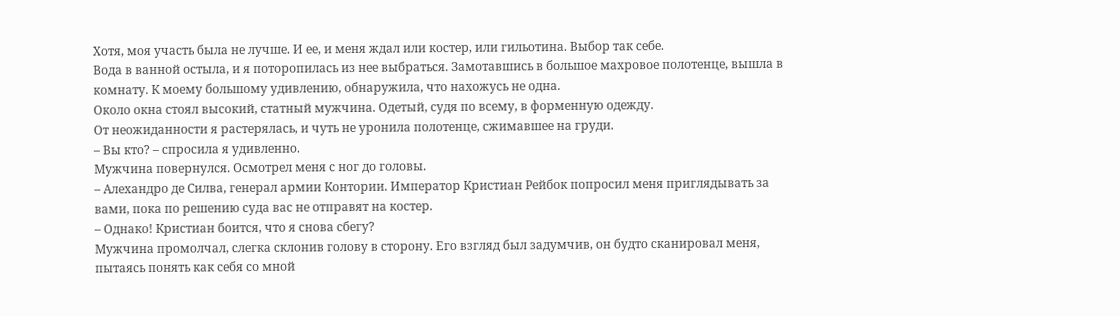Хотя, моя участь была не лучше. И ее, и меня ждал или костер, или гильотина. Выбор так себе.
Вода в ванной остыла, и я поторопилась из нее выбраться. Замотавшись в большое махровое полотенце, вышла в комнату. К моему большому удивлению, обнаружила, что нахожусь не одна.
Около окна стоял высокий, статный мужчина. Одетый, судя по всему, в форменную одежду.
От неожиданности я растерялась, и чуть не уронила полотенце, сжимавшее на груди.
– Вы кто? – спросила я удивленно.
Мужчина повернулся. Осмотрел меня с ног до головы.
– Алехандро де Силва, генерал армии Контории. Император Кристиан Рейбок попросил меня приглядывать за вами, пока по решению суда вас не отправят на костер.
– Однако! Кристиан боится, что я снова сбегу?
Мужчина промолчал, слегка склонив голову в сторону. Его взгляд был задумчив, он будто сканировал меня, пытаясь понять как себя со мной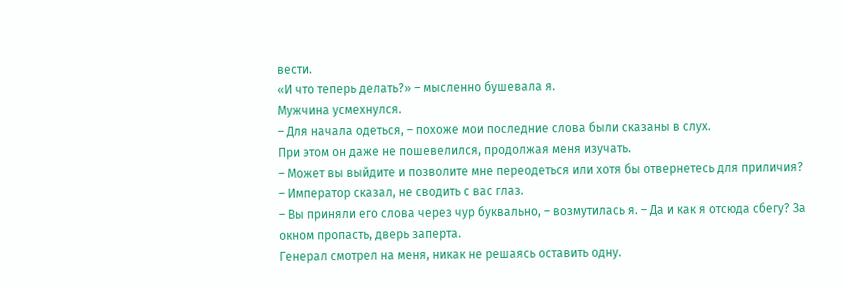вести.
«И что теперь делать?» – мысленно бушевала я.
Мужчина усмехнулся.
– Для начала одеться, – похоже мои последние слова были сказаны в слух.
При этом он даже не пошевелился, продолжая меня изучать.
– Может вы выйдите и позволите мне переодеться или хотя бы отвернетесь для приличия?
– Император сказал, не сводить с вас глаз.
– Вы приняли его слова через чур буквально, – возмутилась я. – Да и как я отсюда сбегу? За окном пропасть, дверь заперта.
Генерал смотрел на меня, никак не решаясь оставить одну.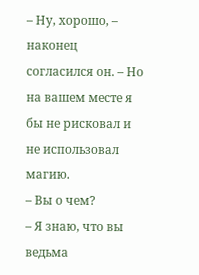– Ну, хорошо, – наконец согласился он. – Но на вашем месте я бы не рисковал и не использовал магию.
– Вы о чем?
– Я знаю, что вы ведьма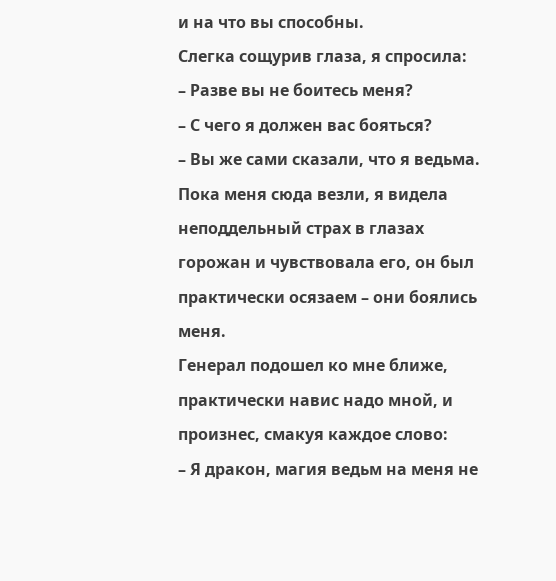и на что вы способны.
Слегка сощурив глаза, я спросила:
– Разве вы не боитесь меня?
– С чего я должен вас бояться?
– Вы же сами сказали, что я ведьма. Пока меня сюда везли, я видела неподдельный страх в глазах горожан и чувствовала его, он был практически осязаем – они боялись меня.
Генерал подошел ко мне ближе, практически навис надо мной, и произнес, смакуя каждое слово:
– Я дракон, магия ведьм на меня не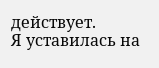действует.
Я уставилась на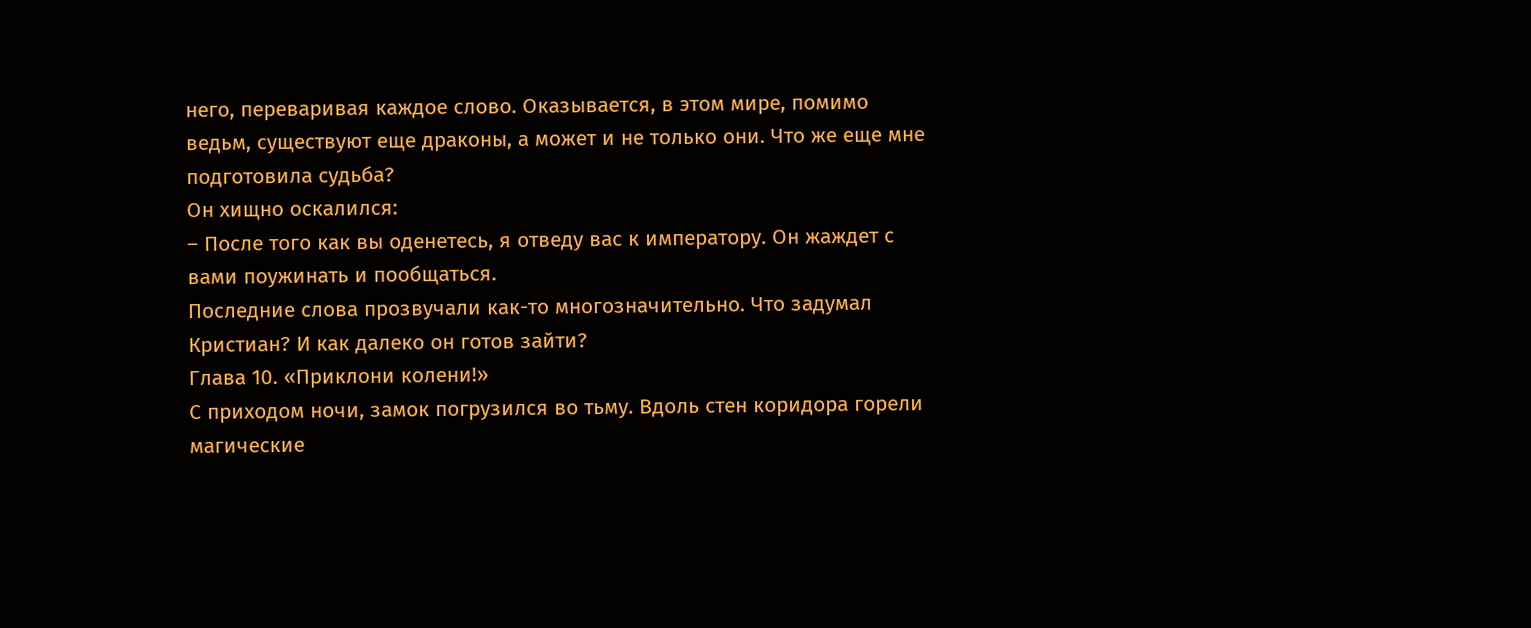него, переваривая каждое слово. Оказывается, в этом мире, помимо ведьм, существуют еще драконы, а может и не только они. Что же еще мне подготовила судьба?
Он хищно оскалился:
– После того как вы оденетесь, я отведу вас к императору. Он жаждет с вами поужинать и пообщаться.
Последние слова прозвучали как-то многозначительно. Что задумал Кристиан? И как далеко он готов зайти?
Глава 10. «Приклони колени!»
С приходом ночи, замок погрузился во тьму. Вдоль стен коридора горели магические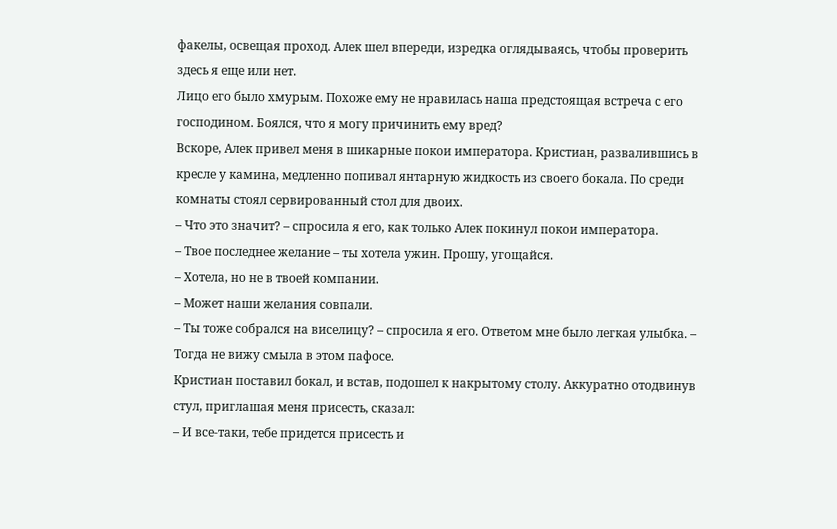факелы, освещая проход. Алек шел впереди, изредка оглядываясь, чтобы проверить здесь я еще или нет.
Лицо его было хмурым. Похоже ему не нравилась наша предстоящая встреча с его господином. Боялся, что я могу причинить ему вред?
Вскоре, Алек привел меня в шикарные покои императора. Кристиан, развалившись в кресле у камина, медленно попивал янтарную жидкость из своего бокала. По среди комнаты стоял сервированный стол для двоих.
– Что это значит? – спросила я его, как только Алек покинул покои императора.
– Твое последнее желание – ты хотела ужин. Прошу, угощайся.
– Хотела, но не в твоей компании.
– Может наши желания совпали.
– Ты тоже собрался на виселицу? – спросила я его. Ответом мне было легкая улыбка. – Тогда не вижу смыла в этом пафосе.
Кристиан поставил бокал, и встав, подошел к накрытому столу. Аккуратно отодвинув стул, приглашая меня присесть, сказал:
– И все-таки, тебе придется присесть и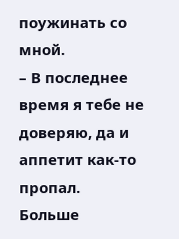поужинать со мной.
– В последнее время я тебе не доверяю, да и аппетит как-то пропал.
Больше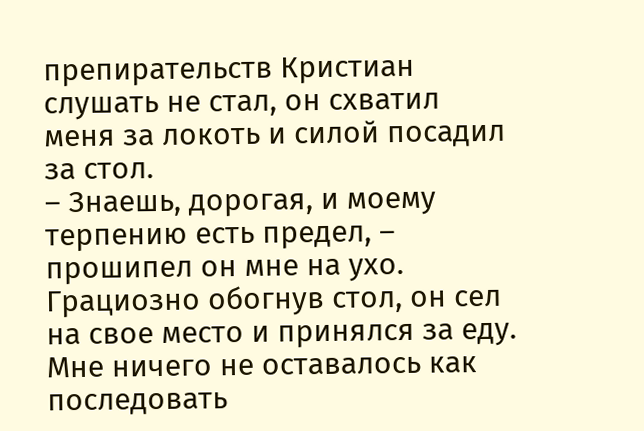препирательств Кристиан слушать не стал, он схватил меня за локоть и силой посадил за стол.
– Знаешь, дорогая, и моему терпению есть предел, – прошипел он мне на ухо.
Грациозно обогнув стол, он сел на свое место и принялся за еду. Мне ничего не оставалось как последовать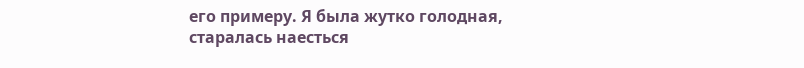его примеру. Я была жутко голодная, старалась наесться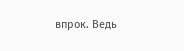впрок. Ведь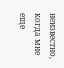неизвестно, когда мне еще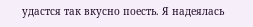удастся так вкусно поесть. Я надеялась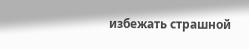избежать страшной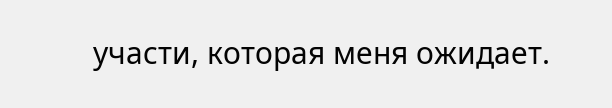участи, которая меня ожидает.